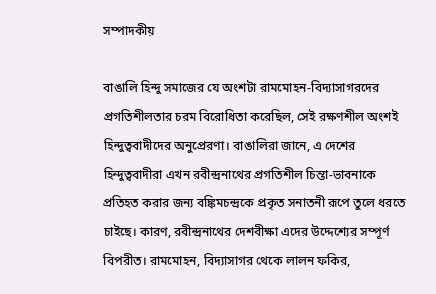সম্পাদকীয়

বাঙালি হিন্দু সমাজের যে অংশটা রামমোহন-বিদ্যাসাগরদের প্রগতিশীলতার চরম বিরোধিতা করেছিল, সেই রক্ষণশীল অংশই হিন্দুত্ববাদীদের অনুপ্রেরণা। বাঙালিরা জানে, এ দেশের হিন্দুত্ববাদীরা এখন রবীন্দ্রনাথের প্রগতিশীল চিন্তা-ভাবনাকে প্রতিহত করার জন্য বঙ্কিমচন্দ্রকে প্রকৃত সনাতনী রূপে তুলে ধরতে চাইছে। কারণ, রবীন্দ্রনাথের দেশবীক্ষা এদের উদ্দেশ্যের সম্পূর্ণ বিপরীত। রামমোহন, বিদ্যাসাগর থেকে লালন ফকির,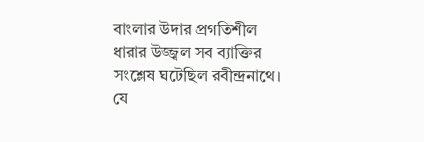বাংলার উদার প্রগতিশীল ধারার উজ্জ্বল সব ব্যাক্তির সংশ্লেষ ঘটেছিল রবীন্দ্রনাথে। যে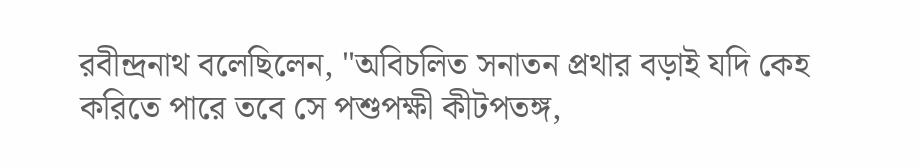রবীন্দ্রনাথ বলেছিলেন, "অবিচলিত সনাতন প্রথার বড়াই যদি কেহ করিতে পারে তবে সে পশুপক্ষী কীটপতঙ্গ,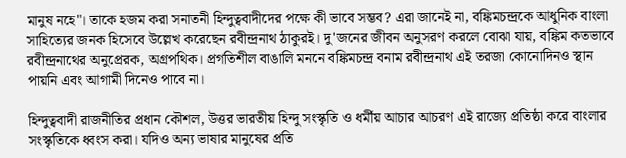মানুষ নহে"। তাকে হজম করা সনাতনী হিন্দুত্ববাদীদের পক্ষে কী ভাবে সম্ভব? এরা জানেই না, বঙ্কিমচন্দ্রকে আধুনিক বাংলা সাহিত্যের জনক হিসেবে উল্লেখ করেছেন রবীন্দ্রনাথ ঠাকুরই। দু'জনের জীবন অনুসরণ করলে বোঝা যায়, বঙ্কিম কতভাবে রবীন্দ্রনাথের অনুপ্রেরক, অগ্রপথিক। প্রগতিশীল বাঙালি মননে বঙ্কিমচন্দ্র বনাম রবীন্দ্রনাথ এই তরজা কোনোদিনও স্থান পায়নি এবং আগামী দিনেও পাবে না।

হিন্দুত্ববাদী রাজনীতির প্রধান কৌশল, উত্তর ভারতীয় হিন্দু সংস্কৃতি ও ধর্মীয় আচার আচরণ এই রাজ্যে প্রতিষ্ঠা করে বাংলার সংস্কৃতিকে ধ্বংস করা। যদিও অন্য ভাষার মানুষের প্রতি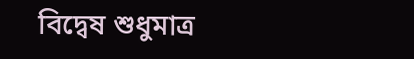বিদ্বেষ শুধুমাত্র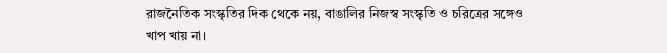রাজনৈতিক সংস্কৃতির দিক থেকে নয়, বাঙালির নিজস্ব সংস্কৃতি ও চরিত্রের সঙ্গেও খাপ খায় না।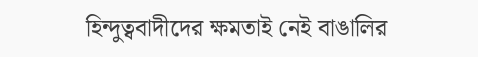হিন্দুত্ববাদীদের ক্ষমতাই নেই বাঙালির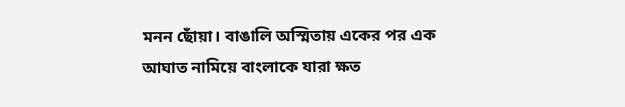মনন ছোঁয়া। বাঙালি অস্মিতায় একের পর এক আঘাত নামিয়ে বাংলাকে যারা ক্ষত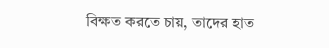বিক্ষত করতে চায়, তাদের হাত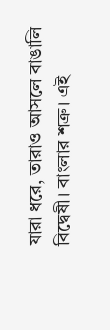যারা ধরে, তারাও আসলে বাঙালি বিদ্বেষী। বাংলার শত্রু। এই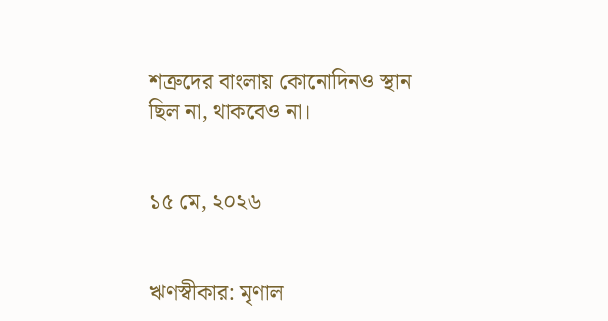শত্রুদের বাংলায় কোনোদিনও স্থান ছিল না, থাকবেও না।


১৫ মে, ২০২৬


ঋণস্বীকার: মৃণাল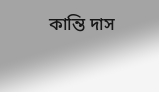কান্তি দাস